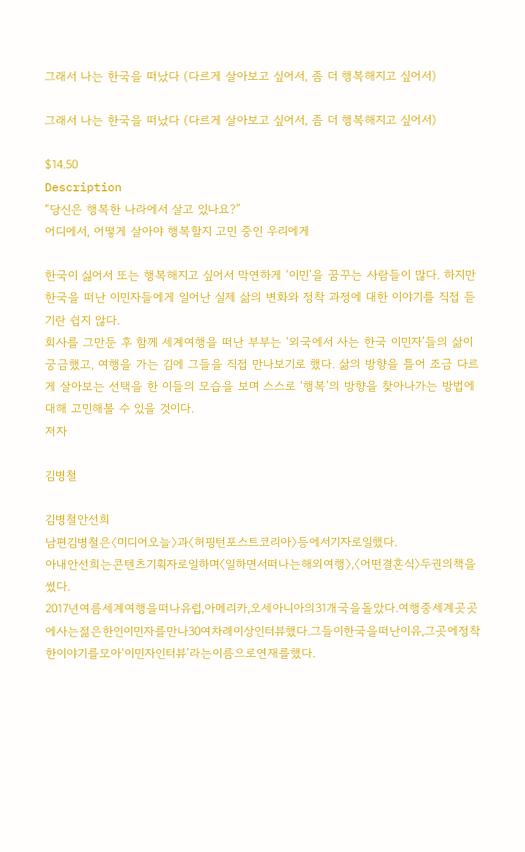그래서 나는 한국을 떠났다 (다르게 살아보고 싶어서, 좀 더 행복해지고 싶어서)

그래서 나는 한국을 떠났다 (다르게 살아보고 싶어서, 좀 더 행복해지고 싶어서)

$14.50
Description
“당신은 행복한 나라에서 살고 있나요?”
어디에서, 어떻게 살아야 행복할지 고민 중인 우리에게

한국이 싫어서 또는 행복해지고 싶어서 막연하게 ‘이민’을 꿈꾸는 사람들이 많다. 하지만 한국을 떠난 이민자들에게 일어난 실제 삶의 변화와 정착 과정에 대한 이야기를 직접 듣기란 쉽지 않다.
회사를 그만둔 후 함께 세계여행을 떠난 부부는 ‘외국에서 사는 한국 이민자’들의 삶이 궁금했고, 여행을 가는 김에 그들을 직접 만나보기로 했다. 삶의 방향을 틀어 조금 다르게 살아보는 선택을 한 이들의 모습을 보며 스스로 ‘행복’의 방향을 찾아나가는 방법에 대해 고민해볼 수 있을 것이다.
저자

김병철

김병철안선희
남편김병철은〈미디어오늘〉과〈허핑턴포스트코리아〉등에서기자로일했다.
아내안선희는콘텐츠기획자로일하며〈일하면서떠나는해외여행〉,〈어떤결혼식〉두권의책을썼다.
2017년여름세계여행을떠나유럽,아메리카,오세아니아의31개국을돌았다.여행중세계곳곳에사는젊은한인이민자를만나30여차례이상인터뷰했다.그들이한국을떠난이유,그곳에정착한이야기를모아‘이민자인터뷰’라는이름으로연재를했다.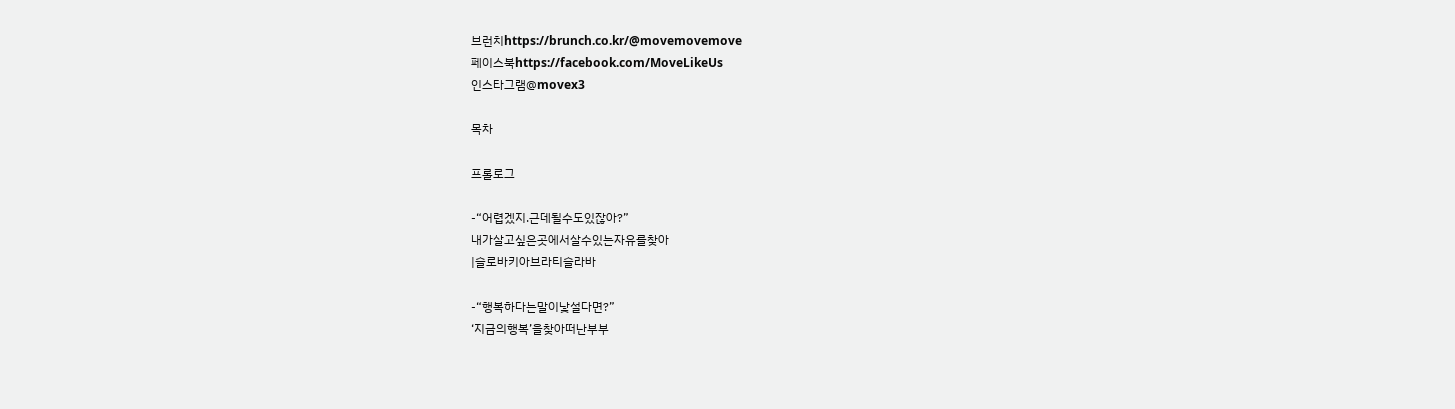브런치https://brunch.co.kr/@movemovemove
페이스북https://facebook.com/MoveLikeUs
인스타그램@movex3

목차

프롤로그

-“어렵겠지.근데될수도있잖아?”
내가살고싶은곳에서살수있는자유를찾아
|슬로바키아브라티슬라바

-“행복하다는말이낯설다면?”
‘지금의행복’을찾아떠난부부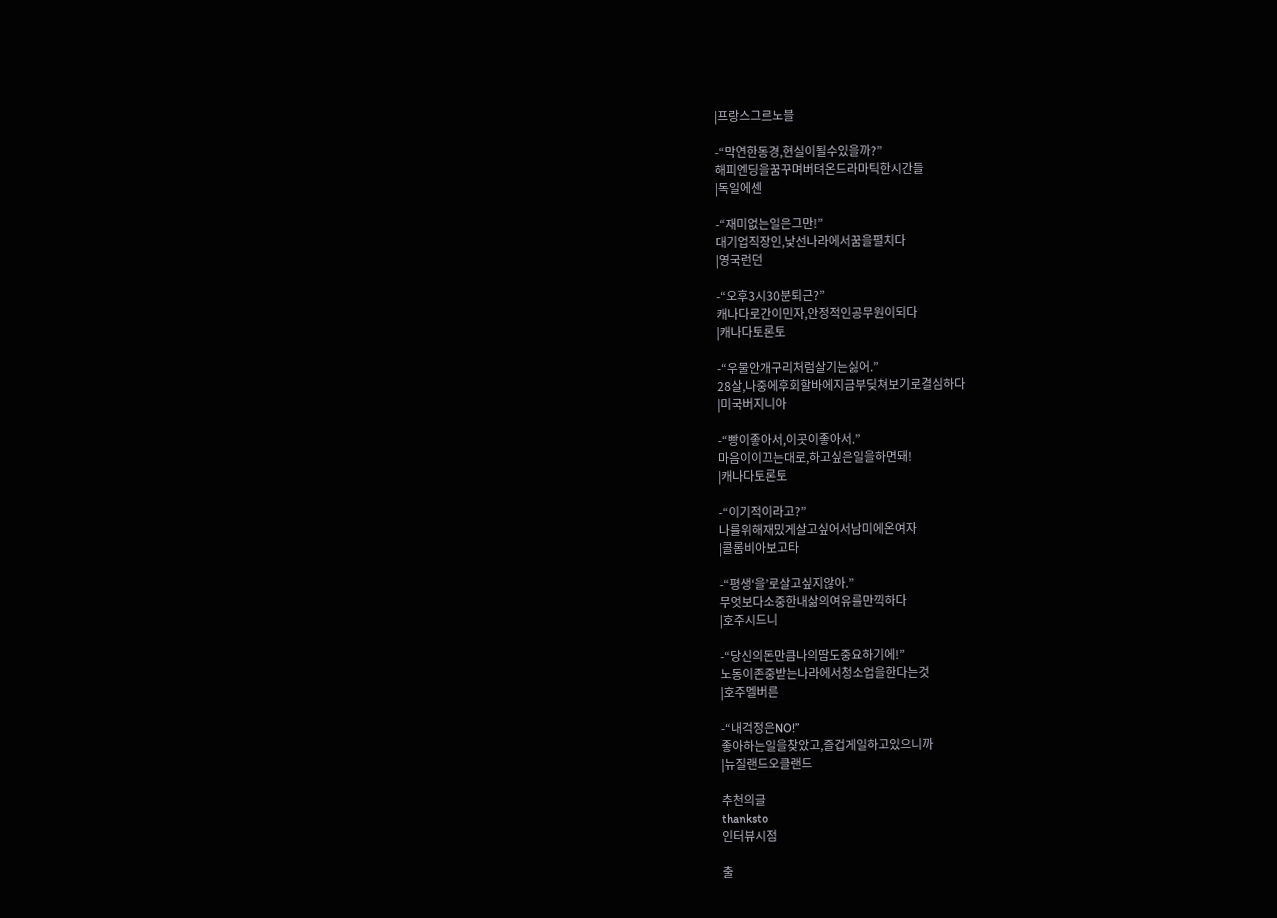|프랑스그르노블

-“막연한동경,현실이될수있을까?”
해피엔딩을꿈꾸며버텨온드라마틱한시간들
|독일에센

-“재미없는일은그만!”
대기업직장인,낯선나라에서꿈을펼치다
|영국런던

-“오후3시30분퇴근?”
캐나다로간이민자,안정적인공무원이되다
|캐나다토론토

-“우물안개구리처럼살기는싫어.”
28살,나중에후회할바에지금부딪쳐보기로결심하다
|미국버지니아

-“빵이좋아서,이곳이좋아서.”
마음이이끄는대로,하고싶은일을하면돼!
|캐나다토론토

-“이기적이라고?”
나를위해재밌게살고싶어서남미에온여자
|콜롬비아보고타

-“평생‘을’로살고싶지않아.”
무엇보다소중한내삶의여유를만끽하다
|호주시드니

-“당신의돈만큼나의땀도중요하기에!”
노동이존중받는나라에서청소업을한다는것
|호주멜버른

-“내걱정은NO!”
좋아하는일을찾았고,즐겁게일하고있으니까
|뉴질랜드오클랜드

추천의글
thanksto
인터뷰시점

출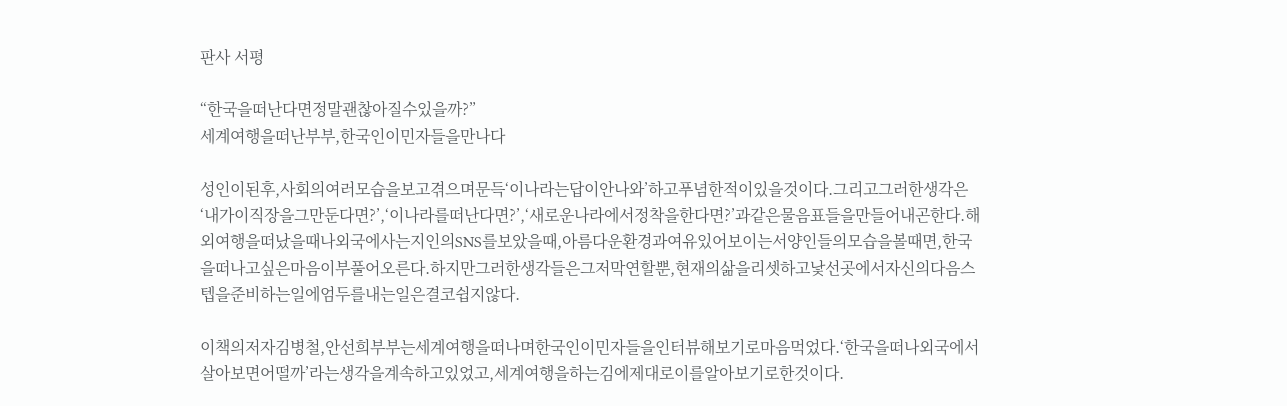판사 서평

“한국을떠난다면정말괜찮아질수있을까?”
세계여행을떠난부부,한국인이민자들을만나다

성인이된후,사회의여러모습을보고겪으며문득‘이나라는답이안나와’하고푸념한적이있을것이다.그리고그러한생각은‘내가이직장을그만둔다면?’,‘이나라를떠난다면?’,‘새로운나라에서정착을한다면?’과같은물음표들을만들어내곤한다.해외여행을떠났을때나외국에사는지인의SNS를보았을때,아름다운환경과여유있어보이는서양인들의모습을볼때면,한국을떠나고싶은마음이부풀어오른다.하지만그러한생각들은그저막연할뿐,현재의삶을리셋하고낯선곳에서자신의다음스텝을준비하는일에엄두를내는일은결코쉽지않다.

이책의저자김병철,안선희부부는세계여행을떠나며한국인이민자들을인터뷰해보기로마음먹었다.‘한국을떠나외국에서살아보면어떨까’라는생각을계속하고있었고,세계여행을하는김에제대로이를알아보기로한것이다.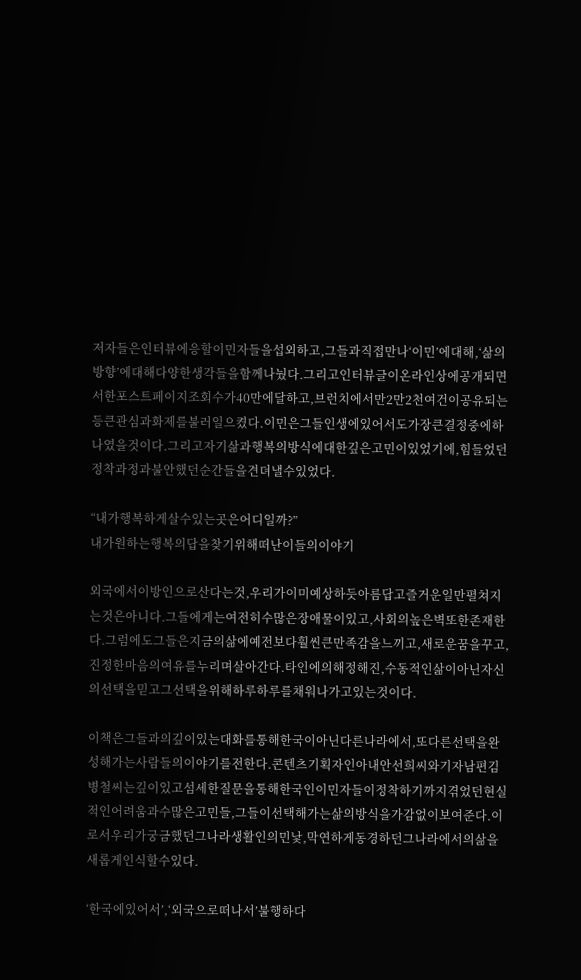저자들은인터뷰에응할이민자들을섭외하고,그들과직접만나‘이민’에대해,‘삶의방향’에대해다양한생각들을함께나눴다.그리고인터뷰글이온라인상에공개되면서한포스트페이지조회수가40만에달하고,브런치에서만2만2천여건이공유되는등큰관심과화제를불러일으켰다.이민은그들인생에있어서도가장큰결정중에하나였을것이다.그리고자기삶과행복의방식에대한깊은고민이있었기에,힘들었던정착과정과불안했던순간들을견뎌낼수있었다.

“내가행복하게살수있는곳은어디일까?”
내가원하는행복의답을찾기위해떠난이들의이야기

외국에서이방인으로산다는것,우리가이미예상하듯아름답고즐거운일만펼쳐지는것은아니다.그들에게는여전히수많은장애물이있고,사회의높은벽또한존재한다.그럼에도그들은지금의삶에예전보다훨씬큰만족감을느끼고,새로운꿈을꾸고,진정한마음의여유를누리며살아간다.타인에의해정해진,수동적인삶이아닌자신의선택을믿고그선택을위해하루하루를채워나가고있는것이다.

이책은그들과의깊이있는대화를통해한국이아닌다른나라에서,또다른선택을완성해가는사람들의이야기를전한다.콘텐츠기획자인아내안선희씨와기자남편김병철씨는깊이있고섬세한질문을통해한국인이민자들이정착하기까지겪었던현실적인어려움과수많은고민들,그들이선택해가는삶의방식을가감없이보여준다.이로서우리가궁금했던그나라생활인의민낯,막연하게동경하던그나라에서의삶을새롭게인식할수있다.

‘한국에있어서’,‘외국으로떠나서’불행하다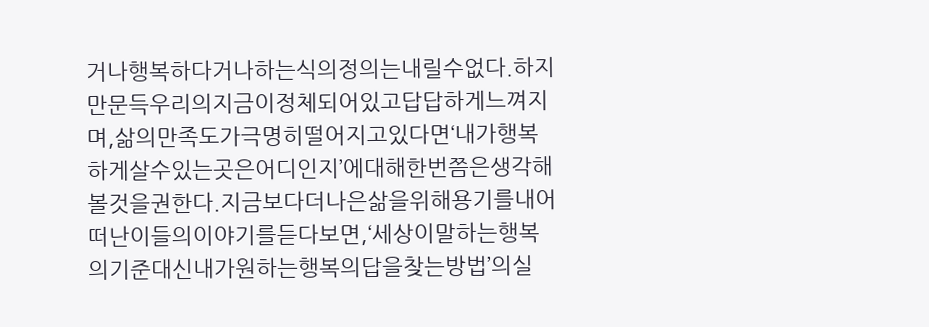거나행복하다거나하는식의정의는내릴수없다.하지만문득우리의지금이정체되어있고답답하게느껴지며,삶의만족도가극명히떨어지고있다면‘내가행복하게살수있는곳은어디인지’에대해한번쯤은생각해볼것을권한다.지금보다더나은삶을위해용기를내어떠난이들의이야기를듣다보면,‘세상이말하는행복의기준대신내가원하는행복의답을찾는방법’의실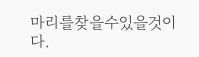마리를찾을수있을것이다.